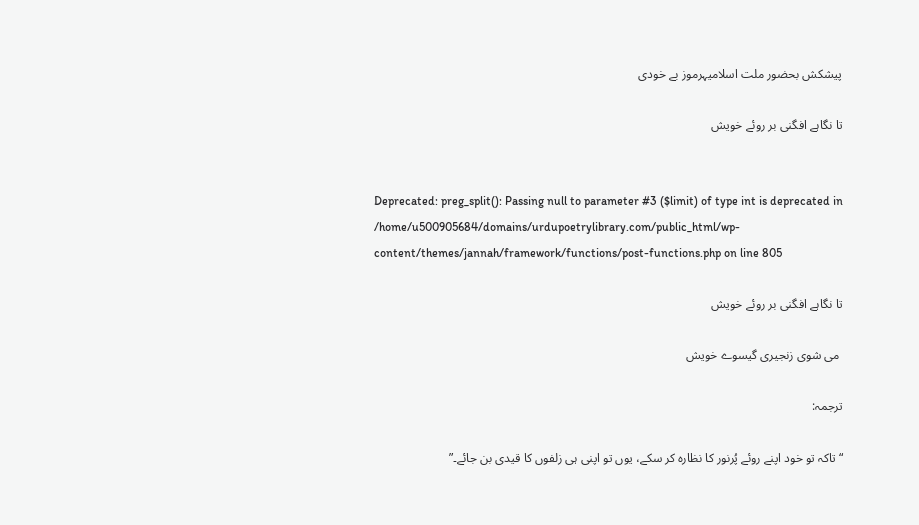پیشکش بحضور ملت اسلامیہرموز بے خودی

تا نگاہے افگنی بر روئے خویش


Deprecated: preg_split(): Passing null to parameter #3 ($limit) of type int is deprecated in /home/u500905684/domains/urdupoetrylibrary.com/public_html/wp-content/themes/jannah/framework/functions/post-functions.php on line 805

تا نگاہے افگنی بر روئے خویش

 می شوی زنجیری گیسوے خویش

ترجمہ:

“تاکہ تو خود اپنے روئے پُرنور کا نظارہ کر سکے، یوں تو اپنی ہی زلفوں کا قیدی بن جائے۔”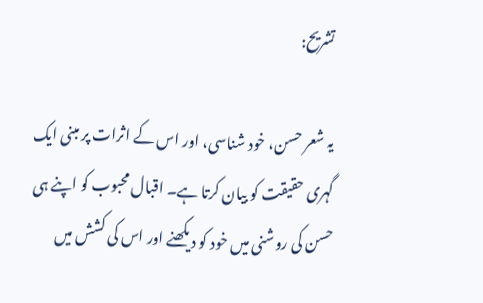تشریح:

یہ شعر حسن، خود شناسی، اور اس کے اثرات پر مبنی ایک گہری حقیقت کو بیان کرتا ہے۔ اقبال محبوب کو اپنے ہی حسن کی روشنی میں خود کو دیکھنے اور اس کی کشش میں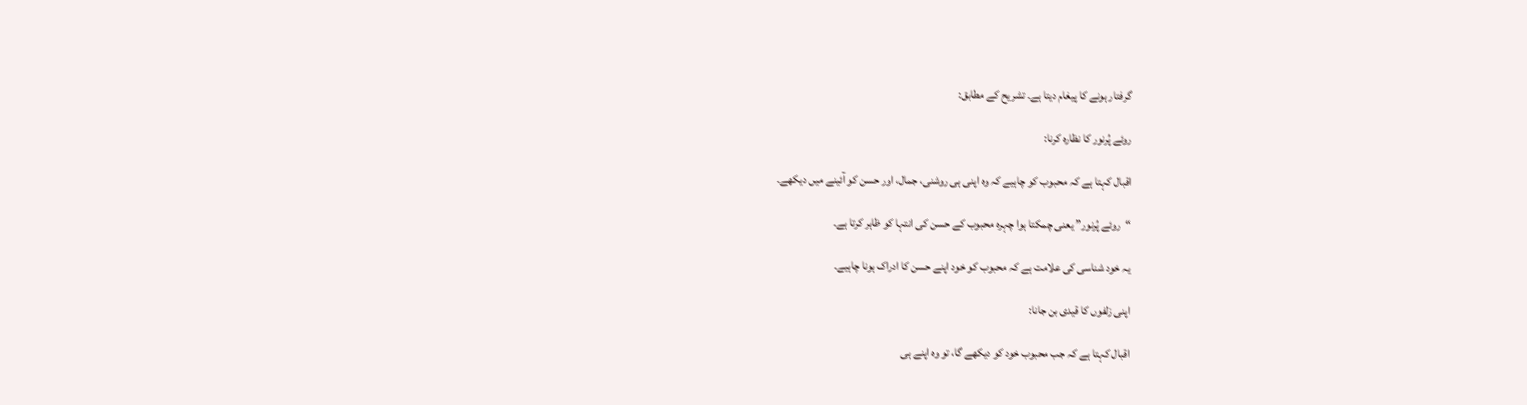گرفتار ہونے کا پیغام دیتا ہے۔ تشریح کے مطابق:

روئے پُرنور کا نظارہ کرنا:

اقبال کہتا ہے کہ محبوب کو چاہیے کہ وہ اپنی ہی روشنی، جمال، اور حسن کو آئینے میں دیکھے۔

“روئے پُرنور” یعنی چمکتا ہوا چہرہ محبوب کے حسن کی انتہا کو ظاہر کرتا ہے۔

یہ خود شناسی کی علامت ہے کہ محبوب کو خود اپنے حسن کا ادراک ہونا چاہیے۔

اپنی زلفوں کا قیدی بن جانا:

اقبال کہتا ہے کہ جب محبوب خود کو دیکھے گا، تو وہ اپنے ہی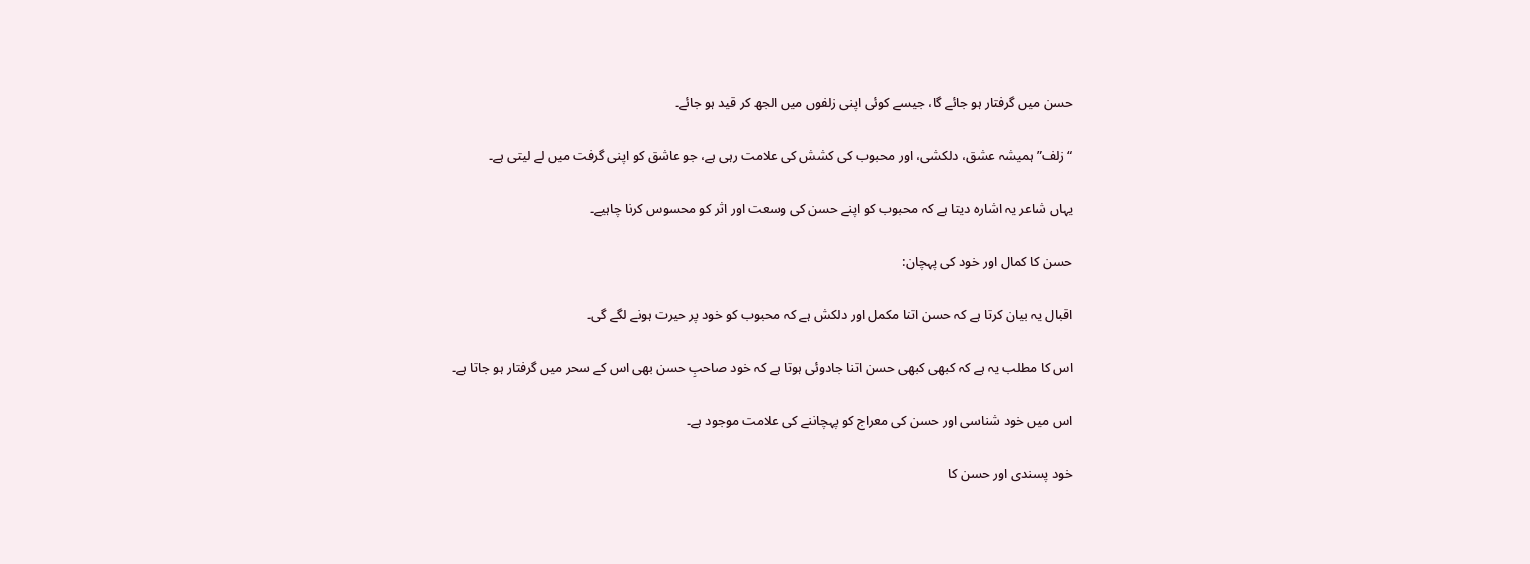حسن میں گرفتار ہو جائے گا، جیسے کوئی اپنی زلفوں میں الجھ کر قید ہو جائے۔

“زلف” ہمیشہ عشق، دلکشی، اور محبوب کی کشش کی علامت رہی ہے، جو عاشق کو اپنی گرفت میں لے لیتی ہے۔

یہاں شاعر یہ اشارہ دیتا ہے کہ محبوب کو اپنے حسن کی وسعت اور اثر کو محسوس کرنا چاہیے۔

حسن کا کمال اور خود کی پہچان:

اقبال یہ بیان کرتا ہے کہ حسن اتنا مکمل اور دلکش ہے کہ محبوب کو خود پر حیرت ہونے لگے گی۔

اس کا مطلب یہ ہے کہ کبھی کبھی حسن اتنا جادوئی ہوتا ہے کہ خود صاحبِ حسن بھی اس کے سحر میں گرفتار ہو جاتا ہے۔

اس میں خود شناسی اور حسن کی معراج کو پہچاننے کی علامت موجود ہے۔

خود پسندی اور حسن کا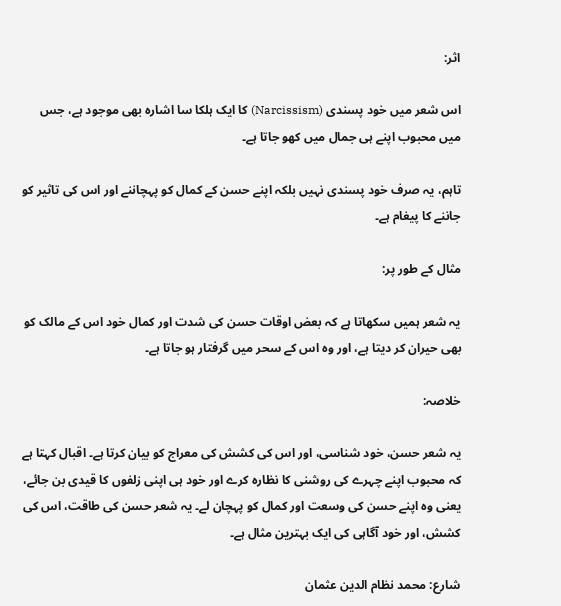اثر:

اس شعر میں خود پسندی (Narcissism) کا ایک ہلکا سا اشارہ بھی موجود ہے، جس میں محبوب اپنے ہی جمال میں کھو جاتا ہے۔

تاہم، یہ صرف خود پسندی نہیں بلکہ اپنے حسن کے کمال کو پہچاننے اور اس کی تاثیر کو جاننے کا پیغام ہے۔

مثال کے طور پر:

یہ شعر ہمیں سکھاتا ہے کہ بعض اوقات حسن کی شدت اور کمال خود اس کے مالک کو بھی حیران کر دیتا ہے، اور وہ اس کے سحر میں گرفتار ہو جاتا ہے۔

خلاصہ:

یہ شعر حسن، خود شناسی، اور اس کی کشش کی معراج کو بیان کرتا ہے۔ اقبال کہتا ہے کہ محبوب اپنے چہرے کی روشنی کا نظارہ کرے اور خود ہی اپنی زلفوں کا قیدی بن جائے، یعنی وہ اپنے حسن کی وسعت اور کمال کو پہچان لے۔ یہ شعر حسن کی طاقت، اس کی کشش، اور خود آگاہی کی ایک بہترین مثال ہے۔

شارع: محمد نظام الدین عثمان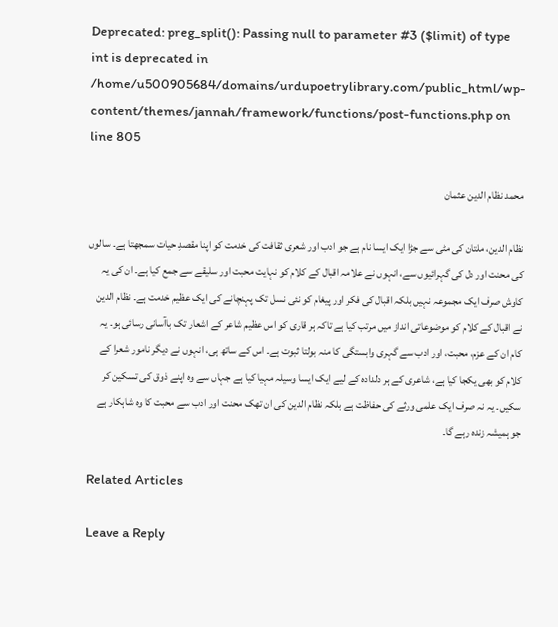Deprecated: preg_split(): Passing null to parameter #3 ($limit) of type int is deprecated in /home/u500905684/domains/urdupoetrylibrary.com/public_html/wp-content/themes/jannah/framework/functions/post-functions.php on line 805

محمد نظام الدین عثمان

نظام الدین، ملتان کی مٹی سے جڑا ایک ایسا نام ہے جو ادب اور شعری ثقافت کی خدمت کو اپنا مقصدِ حیات سمجھتا ہے۔ سالوں کی محنت اور دل کی گہرائیوں سے، انہوں نے علامہ اقبال کے کلام کو نہایت محبت اور سلیقے سے جمع کیا ہے۔ ان کی یہ کاوش صرف ایک مجموعہ نہیں بلکہ اقبال کی فکر اور پیغام کو نئی نسل تک پہنچانے کی ایک عظیم خدمت ہے۔ نظام الدین نے اقبال کے کلام کو موضوعاتی انداز میں مرتب کیا ہے تاکہ ہر قاری کو اس عظیم شاعر کے اشعار تک باآسانی رسائی ہو۔ یہ کام ان کے عزم، محبت، اور ادب سے گہری وابستگی کا منہ بولتا ثبوت ہے۔ اس کے ساتھ ہی، انہوں نے دیگر نامور شعرا کے کلام کو بھی یکجا کیا ہے، شاعری کے ہر دلدادہ کے لیے ایک ایسا وسیلہ مہیا کیا ہے جہاں سے وہ اپنے ذوق کی تسکین کر سکیں۔ یہ نہ صرف ایک علمی ورثے کی حفاظت ہے بلکہ نظام الدین کی ان تھک محنت اور ادب سے محبت کا وہ شاہکار ہے جو ہمیشہ زندہ رہے گا۔

Related Articles

Leave a Reply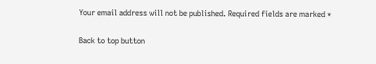Your email address will not be published. Required fields are marked *

Back to top button